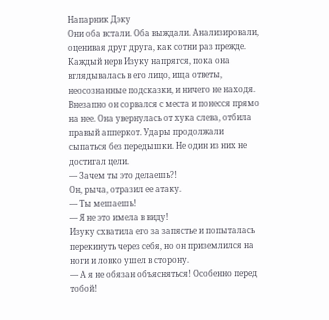Напарник Дэку
Они оба встали. Оба выждали. Анализировали, оценивая друг друга, как сотни раз прежде.
Каждый нерв Изуку напрягся, пока она вглядывалась в его лицо, ища ответы, неосознанные подсказки, и ничего не находя.
Внезапно он сорвался с места и понесся прямо на нее. Она увернулась от хука слева, отбила правый апперкот. Удары продолжали сыпаться без передышки. Не один из них не достигал цели.
— Зачем ты это делаешь?!
Он, рыча, отразил ее атаку.
— Ты мешаешь!
— Я не это имела в виду!
Изуку схватила его за запястье и попыталась перекинуть через себя, но он приземлился на ноги и ловко ушел в сторону.
— А я не обязан объясняться! Особенно перед тобой!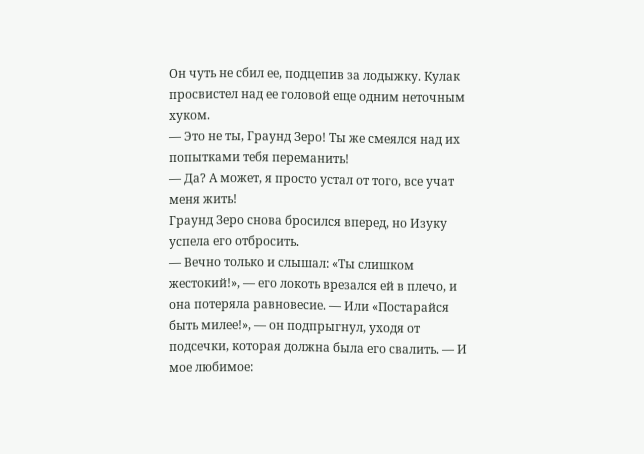Он чуть не сбил ее, подцепив за лодыжку. Кулак просвистел над ее головой еще одним неточным хуком.
— Это не ты, Граунд Зеро! Ты же смеялся над их попытками тебя переманить!
— Да? А может, я просто устал от того, все учат меня жить!
Граунд Зеро снова бросился вперед, но Изуку успела его отбросить.
— Вечно только и слышал: «Ты слишком жестокий!», — его локоть врезался ей в плечо, и она потеряла равновесие. — Или «Постарайся быть милее!», — он подпрыгнул, уходя от подсечки, которая должна была его свалить. — И мое любимое: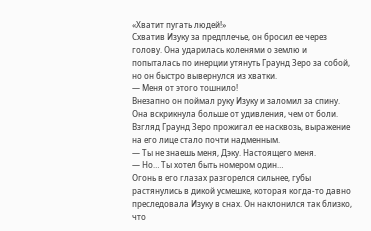«Хватит пугать людей!»
Схватив Изуку за предплечье, он бросил ее через голову. Она ударилась коленями о землю и попыталась по инерции утянуть Граунд Зеро за собой, но он быстро вывернулся из хватки.
— Меня от этого тошнило!
Внезапно он поймал руку Изуку и заломил за спину. Она вскрикнула больше от удивления, чем от боли. Взгляд Граунд Зеро прожигал ее насквозь, выражение на его лице стало почти надменным.
— Ты не знаешь меня, Дэку. Настоящего меня.
— Но… Ты хотел быть номером один…
Огонь в его глазах разгорелся сильнее, губы растянулись в дикой усмешке, которая когда-то давно преследовала Изуку в снах. Он наклонился так близко, что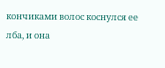кончиками волос коснулся ее лба, и она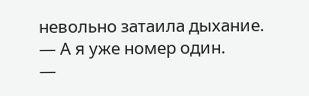невольно затаила дыхание.
— А я уже номер один.
—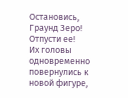Остановись, Граунд Зеро! Отпусти ее!
Их головы одновременно повернулись к новой фигуре,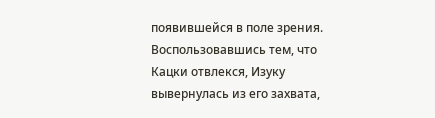появившейся в поле зрения. Воспользовавшись тем, что Кацки отвлекся, Изуку вывернулась из его захвата,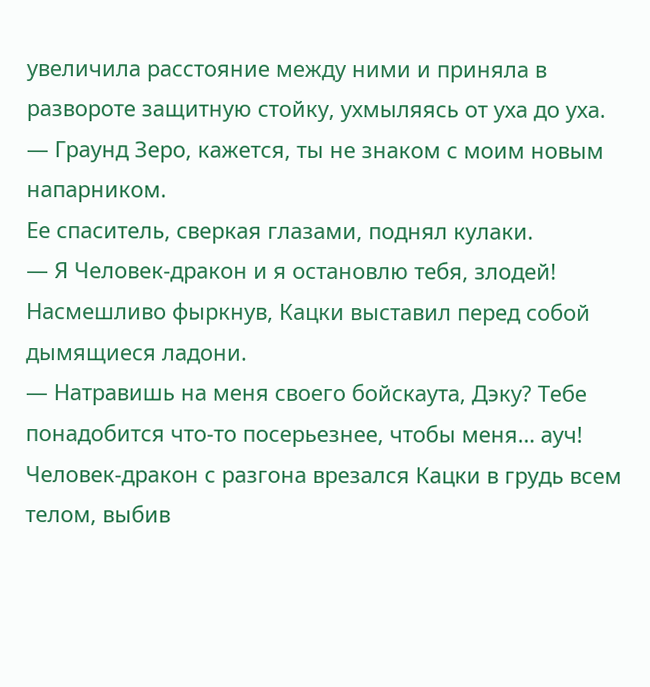увеличила расстояние между ними и приняла в развороте защитную стойку, ухмыляясь от уха до уха.
— Граунд Зеро, кажется, ты не знаком с моим новым напарником.
Ее спаситель, сверкая глазами, поднял кулаки.
— Я Человек-дракон и я остановлю тебя, злодей!
Насмешливо фыркнув, Кацки выставил перед собой дымящиеся ладони.
— Натравишь на меня своего бойскаута, Дэку? Тебе понадобится что-то посерьезнее, чтобы меня… ауч!
Человек-дракон с разгона врезался Кацки в грудь всем телом, выбив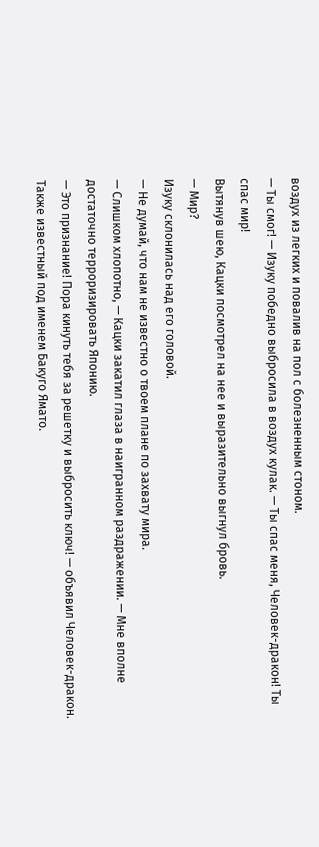воздух из легких и повалив на пол с болезненным стоном.
— Ты смог! — Изуку победно выбросила в воздух кулак. — Ты спас меня, Человек-дракон! Ты спас мир!
Вытянув шею, Кацки посмотрел на нее и выразительно выгнул бровь.
— Мир?
Изуку склонилась над его головой.
— Не думай, что нам не известно о твоем плане по захвату мира.
— Слишком хлопотно, — Кацки закатил глаза в наигранном раздражении. — Мне вполне достаточно терроризировать Японию.
— Это признание! Пора кинуть тебя за решетку и выбросить ключ! — объявил Человек-дракон. Также известный под именем Бакуго Ямато.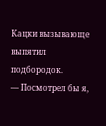Кацки вызывающе выпятил подбородок.
— Посмотрел бы я,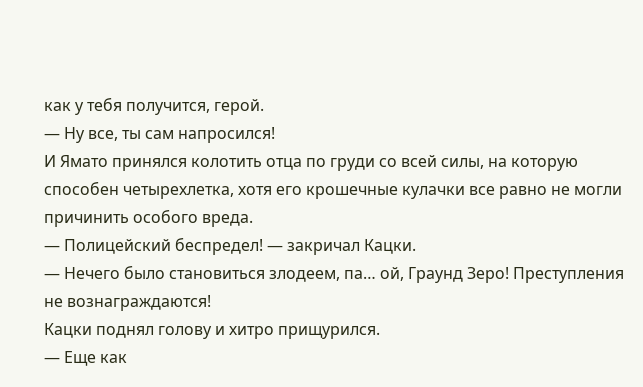как у тебя получится, герой.
— Ну все, ты сам напросился!
И Ямато принялся колотить отца по груди со всей силы, на которую способен четырехлетка, хотя его крошечные кулачки все равно не могли причинить особого вреда.
— Полицейский беспредел! — закричал Кацки.
— Нечего было становиться злодеем, па… ой, Граунд Зеро! Преступления не вознаграждаются!
Кацки поднял голову и хитро прищурился.
— Еще как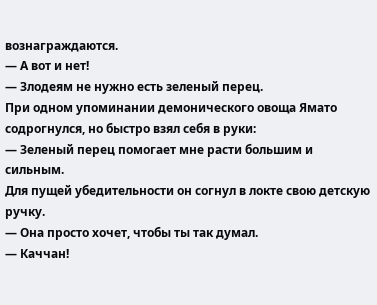вознаграждаются.
— А вот и нет!
— Злодеям не нужно есть зеленый перец.
При одном упоминании демонического овоща Ямато содрогнулся, но быстро взял себя в руки:
— Зеленый перец помогает мне расти большим и сильным.
Для пущей убедительности он согнул в локте свою детскую ручку.
— Она просто хочет, чтобы ты так думал.
— Каччан!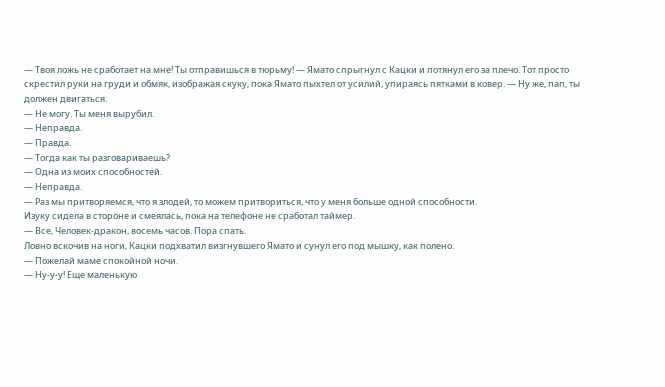— Твоя ложь не сработает на мне! Ты отправишься в тюрьму! — Ямато спрыгнул с Кацки и потянул его за плечо. Тот просто скрестил руки на груди и обмяк, изображая скуку, пока Ямато пыхтел от усилий, упираясь пятками в ковер. — Ну же, пап, ты должен двигаться.
— Не могу. Ты меня вырубил.
— Неправда.
— Правда.
— Тогда как ты разговариваешь?
— Одна из моих способностей.
— Неправда.
— Раз мы притворяемся, что я злодей, то можем притвориться, что у меня больше одной способности.
Изуку сидела в стороне и смеялась, пока на телефоне не сработал таймер.
— Все, Человек-дракон, восемь часов. Пора спать.
Ловно вскочив на ноги, Кацки подхватил визгнувшего Ямато и сунул его под мышку, как полено.
— Пожелай маме спокойной ночи.
— Ну-у-у! Еще маленькую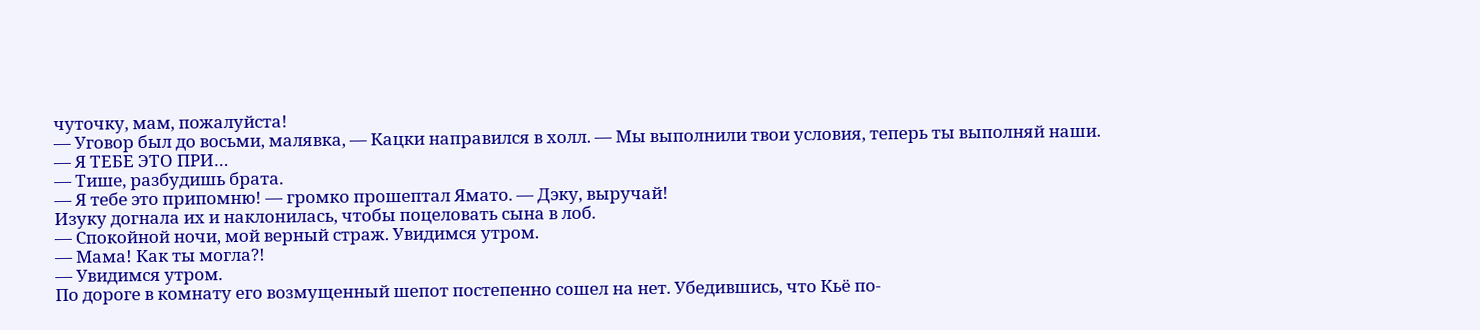чуточку, мам, пожалуйста!
— Уговор был до восьми, малявка, — Кацки направился в холл. — Мы выполнили твои условия, теперь ты выполняй наши.
— Я ТЕБЕ ЭТО ПРИ…
— Тише, разбудишь брата.
— Я тебе это припомню! — громко прошептал Ямато. — Дэку, выручай!
Изуку догнала их и наклонилась, чтобы поцеловать сына в лоб.
— Спокойной ночи, мой верный страж. Увидимся утром.
— Мама! Как ты могла?!
— Увидимся утром.
По дороге в комнату его возмущенный шепот постепенно сошел на нет. Убедившись, что Кьё по-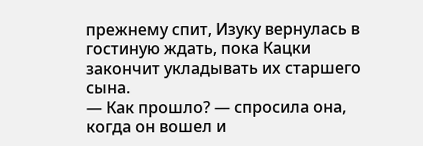прежнему спит, Изуку вернулась в гостиную ждать, пока Кацки закончит укладывать их старшего сына.
— Как прошло? — спросила она, когда он вошел и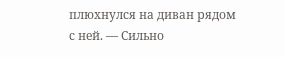плюхнулся на диван рядом с ней. — Сильно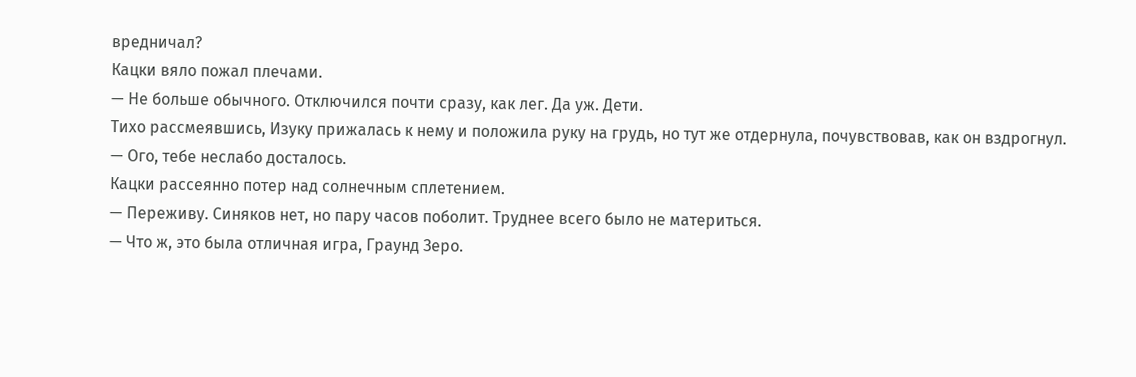вредничал?
Кацки вяло пожал плечами.
— Не больше обычного. Отключился почти сразу, как лег. Да уж. Дети.
Тихо рассмеявшись, Изуку прижалась к нему и положила руку на грудь, но тут же отдернула, почувствовав, как он вздрогнул.
— Ого, тебе неслабо досталось.
Кацки рассеянно потер над солнечным сплетением.
— Переживу. Синяков нет, но пару часов поболит. Труднее всего было не материться.
— Что ж, это была отличная игра, Граунд Зеро.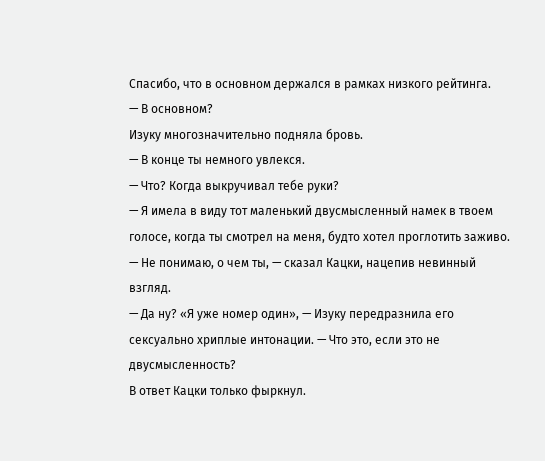Спасибо, что в основном держался в рамках низкого рейтинга.
— В основном?
Изуку многозначительно подняла бровь.
— В конце ты немного увлекся.
— Что? Когда выкручивал тебе руки?
— Я имела в виду тот маленький двусмысленный намек в твоем голосе, когда ты смотрел на меня, будто хотел проглотить заживо.
— Не понимаю, о чем ты, — сказал Кацки, нацепив невинный взгляд.
— Да ну? «Я уже номер один», — Изуку передразнила его сексуально хриплые интонации. — Что это, если это не двусмысленность?
В ответ Кацки только фыркнул.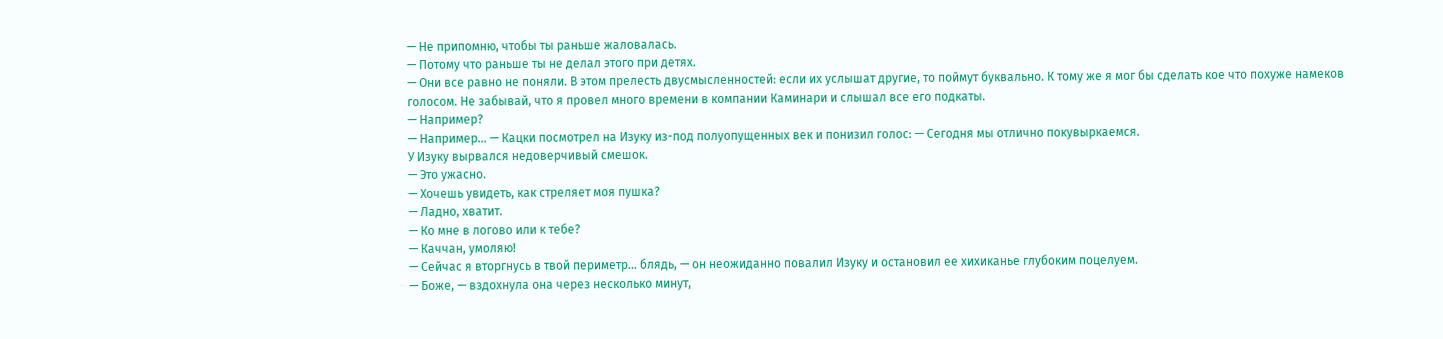— Не припомню, чтобы ты раньше жаловалась.
— Потому что раньше ты не делал этого при детях.
— Они все равно не поняли. В этом прелесть двусмысленностей: если их услышат другие, то поймут буквально. К тому же я мог бы сделать кое что похуже намеков голосом. Не забывай, что я провел много времени в компании Каминари и слышал все его подкаты.
— Например?
— Например… — Кацки посмотрел на Изуку из-под полуопущенных век и понизил голос: — Сегодня мы отлично покувыркаемся.
У Изуку вырвался недоверчивый смешок.
— Это ужасно.
— Хочешь увидеть, как стреляет моя пушка?
— Ладно, хватит.
— Ко мне в логово или к тебе?
— Каччан, умоляю!
— Сейчас я вторгнусь в твой периметр… блядь, — он неожиданно повалил Изуку и остановил ее хихиканье глубоким поцелуем.
— Боже, — вздохнула она через несколько минут,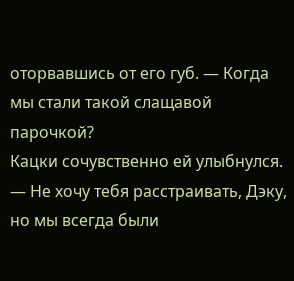оторвавшись от его губ. — Когда мы стали такой слащавой парочкой?
Кацки сочувственно ей улыбнулся.
— Не хочу тебя расстраивать, Дэку, но мы всегда были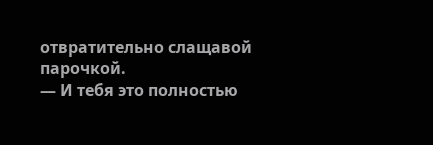отвратительно слащавой парочкой.
— И тебя это полностью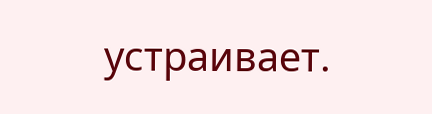устраивает.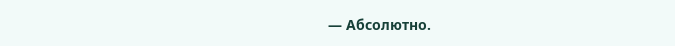— Абсолютно.